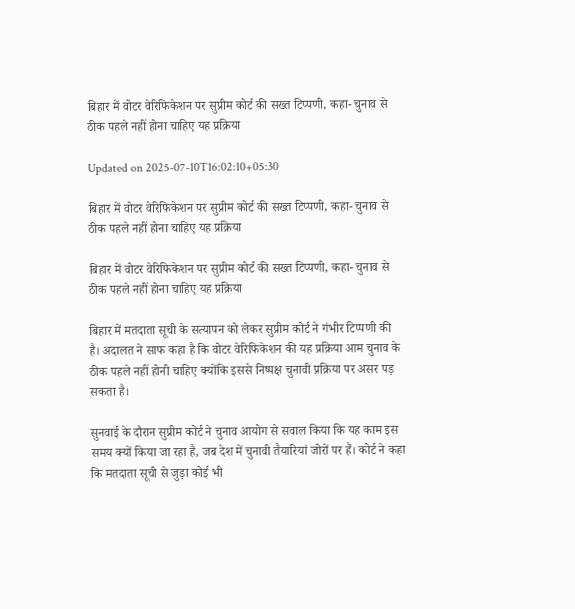बिहार में वोटर वेरिफिकेशन पर सुप्रीम कोर्ट की सख्त टिप्पणी, कहा- चुनाव से ठीक पहले नहीं होना चाहिए यह प्रक्रिया

Updated on 2025-07-10T16:02:10+05:30

बिहार में वोटर वेरिफिकेशन पर सुप्रीम कोर्ट की सख्त टिप्पणी, कहा- चुनाव से ठीक पहले नहीं होना चाहिए यह प्रक्रिया

बिहार में वोटर वेरिफिकेशन पर सुप्रीम कोर्ट की सख्त टिप्पणी, कहा- चुनाव से ठीक पहले नहीं होना चाहिए यह प्रक्रिया

बिहार में मतदाता सूची के सत्यापन को लेकर सुप्रीम कोर्ट ने गंभीर टिप्पणी की है। अदालत ने साफ कहा है कि वोटर वेरिफिकेशन की यह प्रक्रिया आम चुनाव के ठीक पहले नहीं होनी चाहिए क्योंकि इससे निष्पक्ष चुनावी प्रक्रिया पर असर पड़ सकता है।

सुनवाई के दौरान सुप्रीम कोर्ट ने चुनाव आयोग से सवाल किया कि यह काम इस समय क्यों किया जा रहा है, जब देश में चुनावी तैयारियां जोरों पर हैं। कोर्ट ने कहा कि मतदाता सूची से जुड़ा कोई भी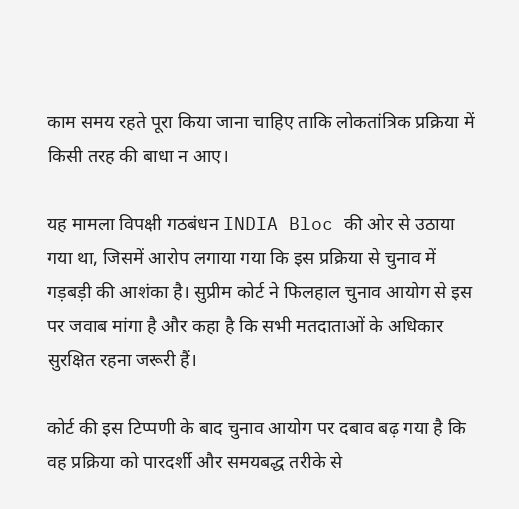काम समय रहते पूरा किया जाना चाहिए ताकि लोकतांत्रिक प्रक्रिया में किसी तरह की बाधा न आए।

यह मामला विपक्षी गठबंधन INDIA Bloc की ओर से उठाया गया था, जिसमें आरोप लगाया गया कि इस प्रक्रिया से चुनाव में गड़बड़ी की आशंका है। सुप्रीम कोर्ट ने फिलहाल चुनाव आयोग से इस पर जवाब मांगा है और कहा है कि सभी मतदाताओं के अधिकार सुरक्षित रहना जरूरी हैं।

कोर्ट की इस टिप्पणी के बाद चुनाव आयोग पर दबाव बढ़ गया है कि वह प्रक्रिया को पारदर्शी और समयबद्ध तरीके से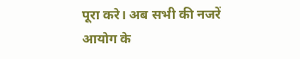पूरा करे। अब सभी की नजरें आयोग के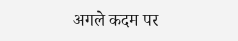अगले कदम पर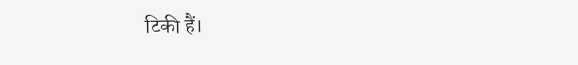टिकी हैं।